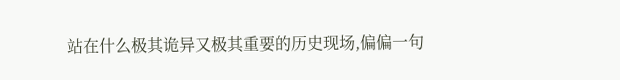站在什么极其诡异又极其重要的历史现场,偏偏一句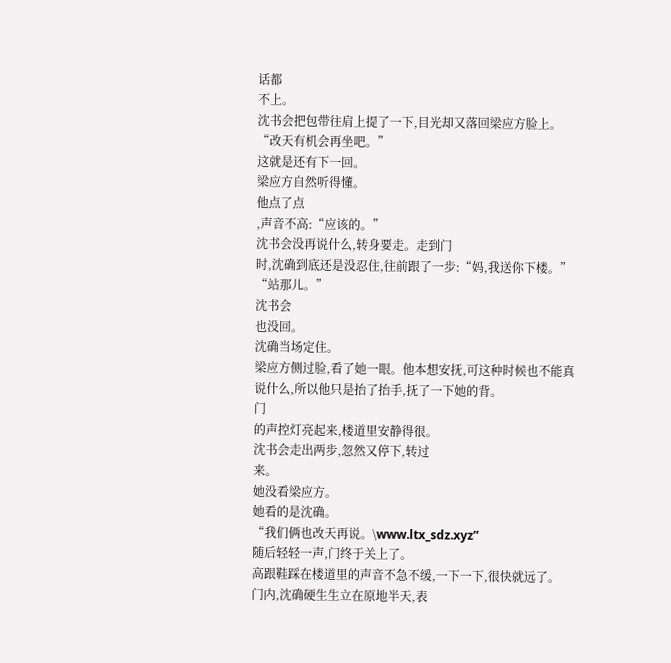话都
不上。
沈书会把包带往肩上提了一下,目光却又落回梁应方脸上。
“改天有机会再坐吧。”
这就是还有下一回。
梁应方自然听得懂。
他点了点
,声音不高:“应该的。”
沈书会没再说什么,转身要走。走到门
时,沈确到底还是没忍住,往前跟了一步:“妈,我送你下楼。”
“站那儿。”
沈书会
也没回。
沈确当场定住。
梁应方侧过脸,看了她一眼。他本想安抚,可这种时候也不能真说什么,所以他只是抬了抬手,抚了一下她的背。
门
的声控灯亮起来,楼道里安静得很。
沈书会走出两步,忽然又停下,转过
来。
她没看梁应方。
她看的是沈确。
“我们俩也改天再说。\www.ltx_sdz.xyz”
随后轻轻一声,门终于关上了。
高跟鞋踩在楼道里的声音不急不缓,一下一下,很快就远了。
门内,沈确硬生生立在原地半天,表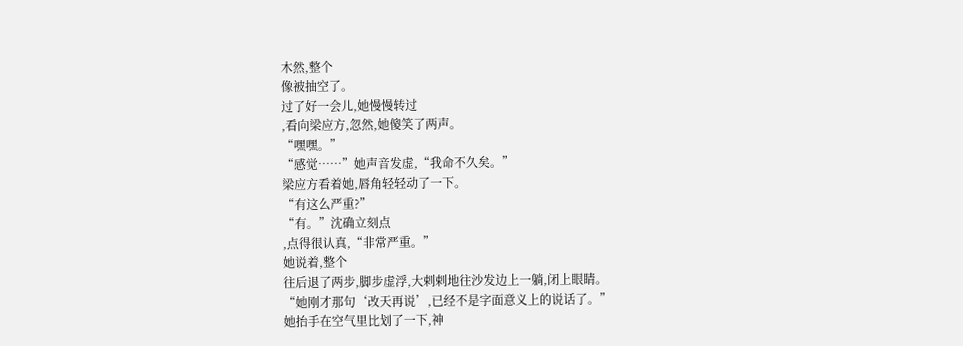木然,整个
像被抽空了。
过了好一会儿,她慢慢转过
,看向梁应方,忽然,她傻笑了两声。
“嘿嘿。”
“感觉……”她声音发虚,“我命不久矣。”
梁应方看着她,唇角轻轻动了一下。
“有这么严重?”
“有。”沈确立刻点
,点得很认真,“非常严重。”
她说着,整个
往后退了两步,脚步虚浮,大剌剌地往沙发边上一躺,闭上眼睛。
“她刚才那句‘改天再说’,已经不是字面意义上的说话了。”
她抬手在空气里比划了一下,神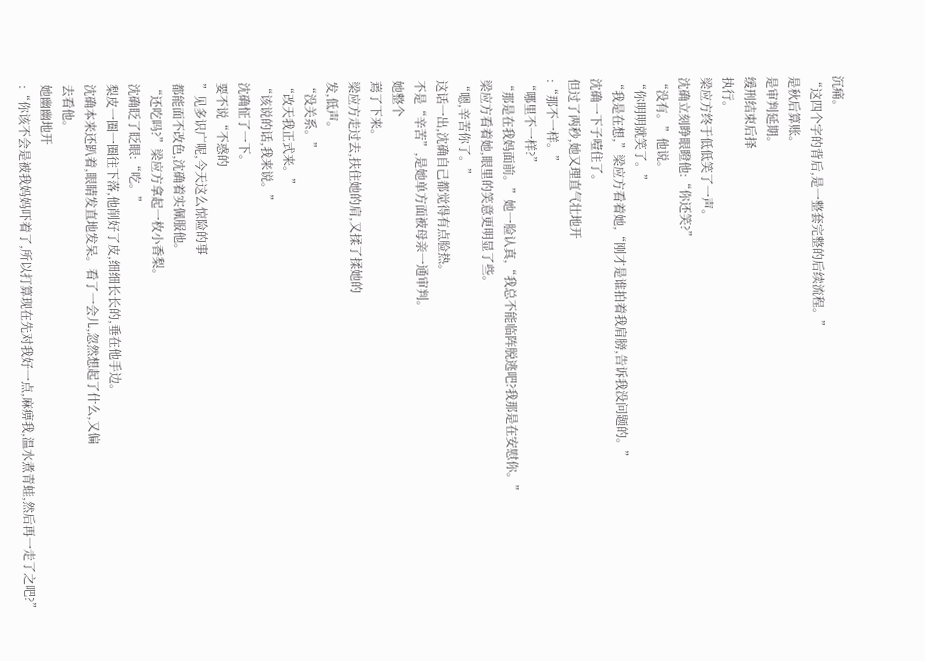沉痛。
“这四个字的背后,是一整套完整的后续流程。”
是秋后算账。
是审判延期。
缓刑结束后择
执行。
梁应方终于低低笑了一声。
沈确立刻睁眼瞪他:“你还笑?”
“没有。”他说。
“你明明就笑了。”
“我是在想,”梁应方看着她,“刚才是谁拍着我肩膀,告诉我没问题的。”
沈确一下子噎住了。
但过了两秒,她又理直气壮地开
:“那不一样。”
“哪里不一样?”
“那是在我妈面前。”她一脸认真,“我总不能临阵脱逃吧?我那是在安慰你。”
梁应方看着她,眼里的笑意更明显了些。
“嗯,辛苦你了。”
这话一出,沈确自己都觉得有点脸热。
不是“辛苦”,是她单方面被母亲一通审判。
她整个
蔫了下来。
梁应方走过去,扶住她的肩,又揉了揉她的
发,低声。
“没关系。”
“改天我正式来。”
“该说的话,我来说。”
沈确怔了一下。
要不说“不惑的
”见多识广呢,今天这么惊险的事
都能面不改色,沈确着实佩服他。
“还吃吗?”梁应方拿起一枚小香梨。
沈确眨了眨眼:“吃。”
梨皮一圈一圈往下落,他削好了皮,细细长长的,垂在他手边。
沈确本来还趴着,眼睛发直地发呆。看了一会儿,忽然想起了什么,又偏
去看他。
她幽幽地开
:“你该不会是被我妈妈吓着了,所以打算现在先对我好一点,麻痹我,温水煮青蛙,然后再一走了之吧?”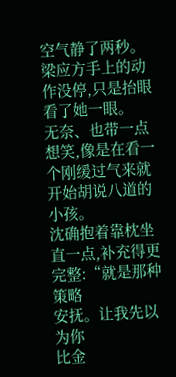空气静了两秒。
梁应方手上的动作没停,只是抬眼看了她一眼。
无奈、也带一点想笑,像是在看一个刚缓过气来就开始胡说八道的小孩。
沈确抱着靠枕坐直一点,补充得更完整:“就是那种策略
安抚。让我先以为你
比金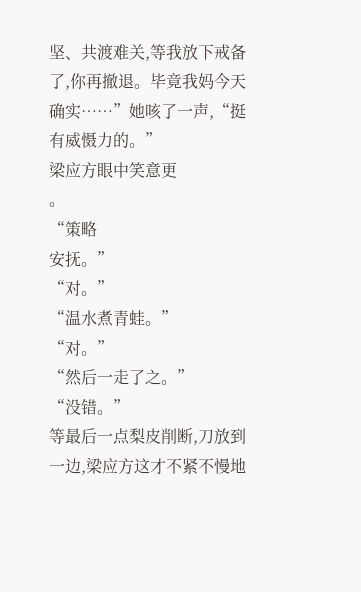坚、共渡难关,等我放下戒备了,你再撤退。毕竟我妈今天确实……”她咳了一声,“挺有威慑力的。”
梁应方眼中笑意更
。
“策略
安抚。”
“对。”
“温水煮青蛙。”
“对。”
“然后一走了之。”
“没错。”
等最后一点梨皮削断,刀放到一边,梁应方这才不紧不慢地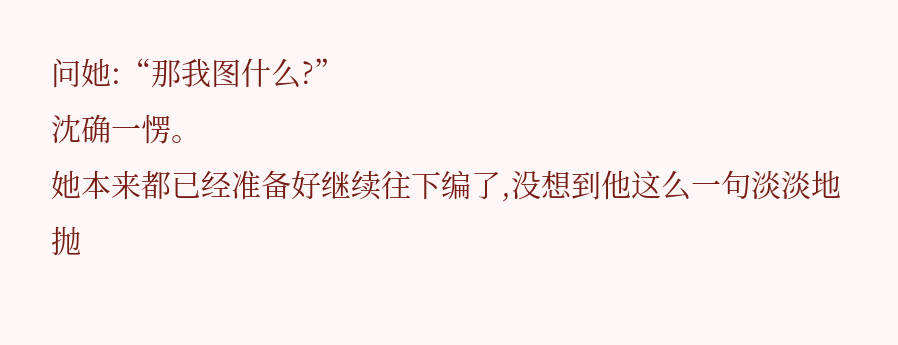问她:“那我图什么?”
沈确一愣。
她本来都已经准备好继续往下编了,没想到他这么一句淡淡地抛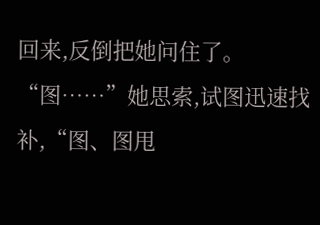回来,反倒把她问住了。
“图……”她思索,试图迅速找补,“图、图甩